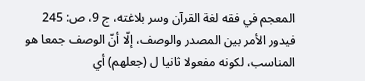المعجم في فقه لغة القرآن وسر بلاغته، ج 9، ص: 245
فيدور الأمر بين المصدر والوصف، إلّا أنّ الوصف جمعا هو المناسب، لكونه مفعولا ثانيا ل (جعلهم) أي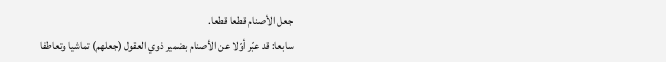جعل الأصنام قطعا قطعا.
سابعا: قد عبّر أوّلا عن الأصنام بضمير ذوي العقول (جعلهم) تماشيا وتعاطفا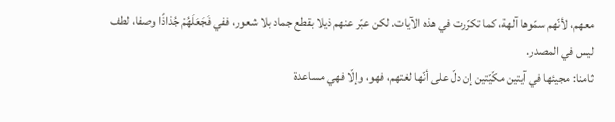معهم، لأنّهم سمّوها آلهة، كما تكرّرت في هذه الآيات. لكن عبّر عنهم ذيلا بقطع جماد بلا شعور، ففي فَجَعَلَهُمْ جُذاذًا وصفا، لطف ليس في المصدر.
ثامنا: مجيئها في آيتين مكّيّتين إن دلّ على أنّها لغتهم، فهو، وإلّا فهي مساعدة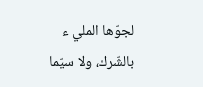لجوّها الملي ء بالشّرك، ولا سيّما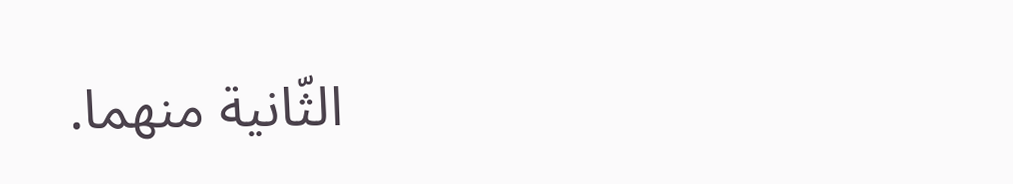الثّانية منهما.